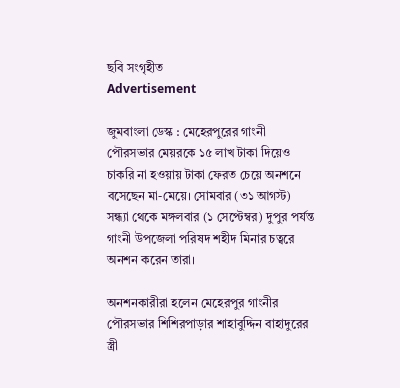ছবি সংগৃহীত
Advertisement

জুমবাংলা ডেস্ক : মেহেরপুরের গাংনী পৌরসভার মেয়রকে ১৫ লাখ টাকা দিয়েও চাকরি না হওয়ায় টাকা ফেরত চেয়ে অনশনে বসেছেন মা-মেয়ে। সোমবার (৩১ আগস্ট) সন্ধ্যা থেকে মঙ্গলবার (১ সেপ্টেম্বর) দুপুর পর্যন্ত গাংনী উপজেলা পরিষদ শহীদ মিনার চত্বরে অনশন করেন তারা।

অনশনকারীরা হলেন মেহেরপুর গাংনীর পৌরসভার শিশিরপাড়ার শাহাবুদ্দিন বাহাদুরের স্ত্রী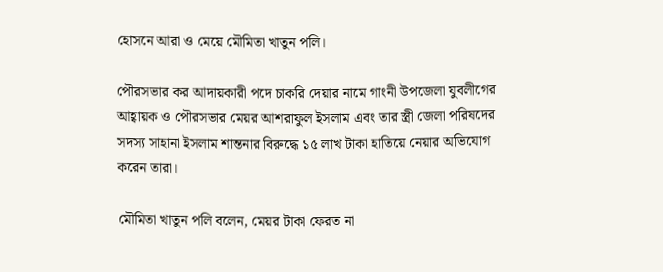হোসনে আরা ও মেয়ে মৌমিতা খাতুন পলি।

পৌরসভার কর আদায়কারী পদে চাকরি দেয়ার নামে গাংনী উপজেলা যুবলীগের আহ্বায়ক ও পৌরসভার মেয়র আশরাফুল ইসলাম এবং তার স্ত্রী জেলা পরিষদের সদস্য সাহানা ইসলাম শান্তনার বিরুদ্ধে ১৫ লাখ টাকা হাতিয়ে নেয়ার অভিযোগ করেন তারা।

মৌমিতা খাতুন পলি বলেন, মেয়র টাকা ফেরত না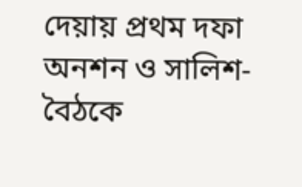দেয়ায় প্রথম দফা অনশন ও সালিশ-বৈঠকে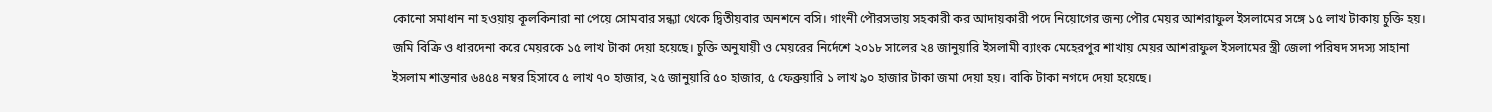কোনো সমাধান না হওয়ায় কূলকিনারা না পেয়ে সোমবার সন্ধ্যা থেকে দ্বিতীয়বার অনশনে বসি। গাংনী পৌরসভায় সহকারী কর আদায়কারী পদে নিয়োগের জন্য পৌর মেয়র আশরাফুল ইসলামের সঙ্গে ১৫ লাখ টাকায় চুক্তি হয়। জমি বিক্রি ও ধারদেনা করে মেয়রকে ১৫ লাখ টাকা দেয়া হয়েছে। চুক্তি অনুযায়ী ও মেয়রের নির্দেশে ২০১৮ সালের ২৪ জানুয়ারি ইসলামী ব্যাংক মেহেরপুর শাখায় মেয়র আশরাফুল ইসলামের স্ত্রী জেলা পরিষদ সদস্য সাহানা ইসলাম শান্তনার ৬৪৫৪ নম্বর হিসাবে ৫ লাখ ৭০ হাজার, ২৫ জানুয়ারি ৫০ হাজার, ৫ ফেব্রুয়ারি ১ লাখ ৯০ হাজার টাকা জমা দেয়া হয়। বাকি টাকা নগদে দেয়া হয়েছে।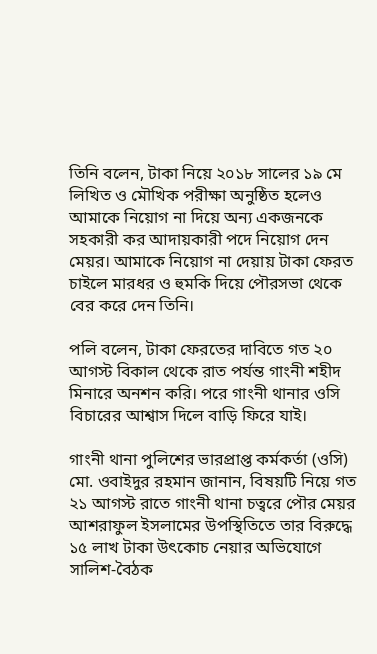তিনি বলেন, টাকা নিয়ে ২০১৮ সালের ১৯ মে লিখিত ও মৌখিক পরীক্ষা অনুষ্ঠিত হলেও আমাকে নিয়োগ না দিয়ে অন্য একজনকে সহকারী কর আদায়কারী পদে নিয়োগ দেন মেয়র। আমাকে নিয়োগ না দেয়ায় টাকা ফেরত চাইলে মারধর ও হুমকি দিয়ে পৌরসভা থেকে বের করে দেন তিনি।

পলি বলেন, টাকা ফেরতের দাবিতে গত ২০ আগস্ট বিকাল থেকে রাত পর্যন্ত গাংনী শহীদ মিনারে অনশন করি। পরে গাংনী থানার ওসি বিচারের আশ্বাস দিলে বাড়ি ফিরে যাই।

গাংনী থানা পুলিশের ভারপ্রাপ্ত কর্মকর্তা (ওসি) মো. ওবাইদুর রহমান জানান, বিষয়টি নিয়ে গত ২১ আগস্ট রাতে গাংনী থানা চত্বরে পৌর মেয়র আশরাফুল ইসলামের উপস্থিতিতে তার বিরুদ্ধে ১৫ লাখ টাকা উৎকোচ নেয়ার অভিযোগে সালিশ-বৈঠক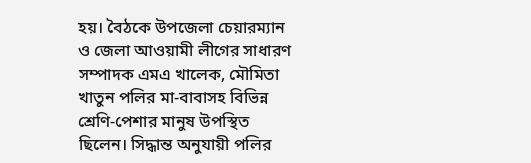হয়। বৈঠকে উপজেলা চেয়ারম্যান ও জেলা আওয়ামী লীগের সাধারণ সম্পাদক এমএ খালেক, মৌমিতা খাতুন পলির মা-বাবাসহ বিভিন্ন শ্রেণি-পেশার মানুষ উপস্থিত ছিলেন। সিদ্ধান্ত অনুযায়ী পলির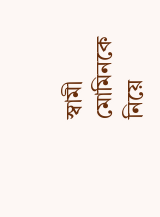স্বামী মোমিনকে নিয়ে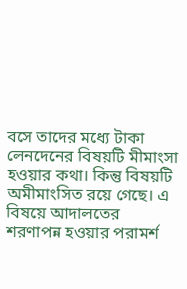বসে তাদের মধ্যে টাকা লেনদেনের বিষয়টি মীমাংসা হওয়ার কথা। কিন্তু বিষয়টি অমীমাংসিত রয়ে গেছে। এ বিষয়ে আদালতের শরণাপন্ন হওয়ার পরামর্শ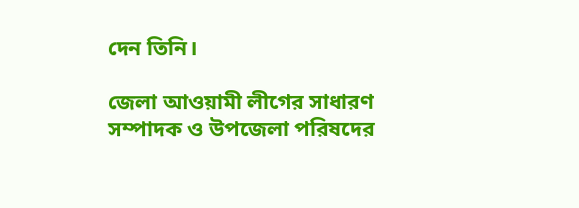দেন তিনি।

জেলা আওয়ামী লীগের সাধারণ সম্পাদক ও উপজেলা পরিষদের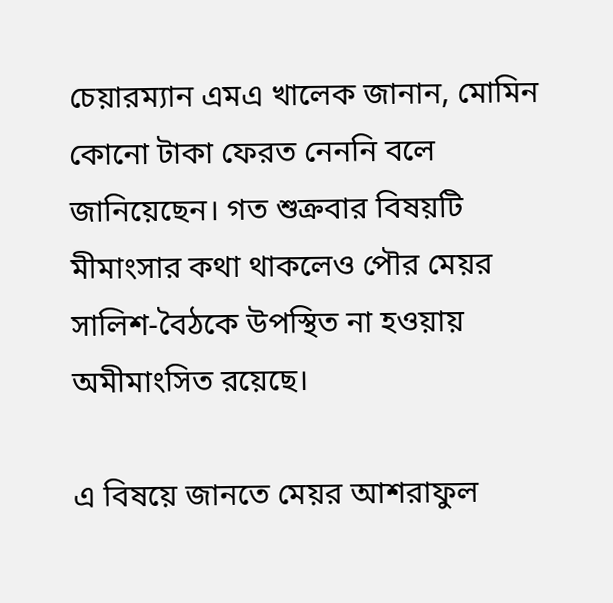চেয়ারম্যান এমএ খালেক জানান, মোমিন কোনো টাকা ফেরত নেননি বলে জানিয়েছেন। গত শুক্রবার বিষয়টি মীমাংসার কথা থাকলেও পৌর মেয়র সালিশ-বৈঠকে উপস্থিত না হওয়ায় অমীমাংসিত রয়েছে।

এ বিষয়ে জানতে মেয়র আশরাফুল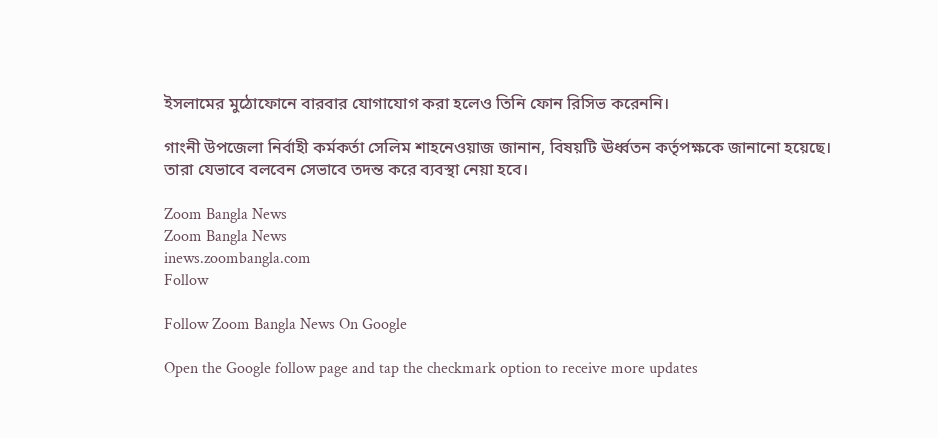ইসলামের মুঠোফোনে বারবার যোগাযোগ করা হলেও তিনি ফোন রিসিভ করেননি।

গাংনী উপজেলা নির্বাহী কর্মকর্তা সেলিম শাহনেওয়াজ জানান, বিষয়টি ঊর্ধ্বতন কর্তৃপক্ষকে জানানো হয়েছে। তারা যেভাবে বলবেন সেভাবে তদন্ত করে ব্যবস্থা নেয়া হবে।

Zoom Bangla News
Zoom Bangla News
inews.zoombangla.com
Follow

Follow Zoom Bangla News On Google

Open the Google follow page and tap the checkmark option to receive more updates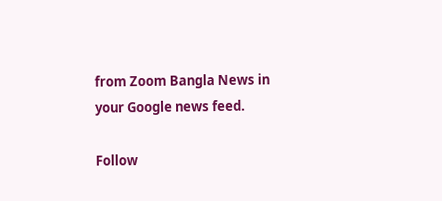from Zoom Bangla News in your Google news feed.

Follow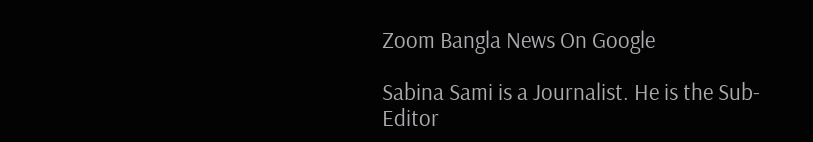Zoom Bangla News On Google

Sabina Sami is a Journalist. He is the Sub-Editor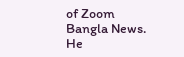of Zoom Bangla News. He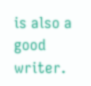is also a good writer.